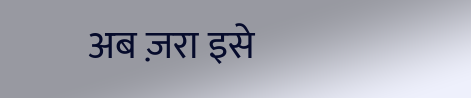अब ज़रा इसे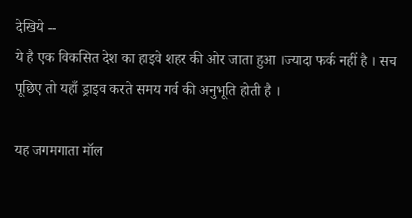देखिये --
ये है एक विकसित देश का हाइवे शहर की ओर जाता हुआ ।ज्यादा फर्क नहीं है । सच पूछिए तो यहाँ ड्राइव करते समय गर्व की अनुभूति होती है ।

यह जगमगाता मॉल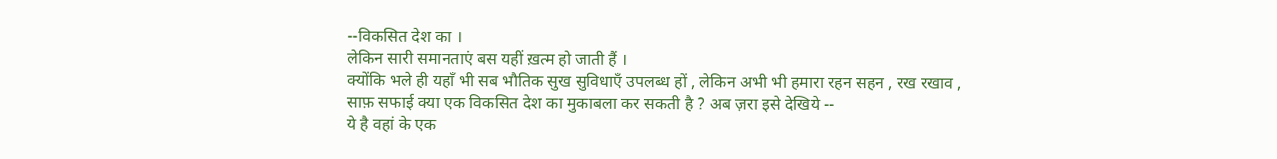--विकसित देश का ।
लेकिन सारी समानताएं बस यहीं ख़त्म हो जाती हैं ।
क्योंकि भले ही यहाँ भी सब भौतिक सुख सुविधाएँ उपलब्ध हों , लेकिन अभी भी हमारा रहन सहन , रख रखाव , साफ़ सफाई क्या एक विकसित देश का मुकाबला कर सकती है ? अब ज़रा इसे देखिये --
ये है वहां के एक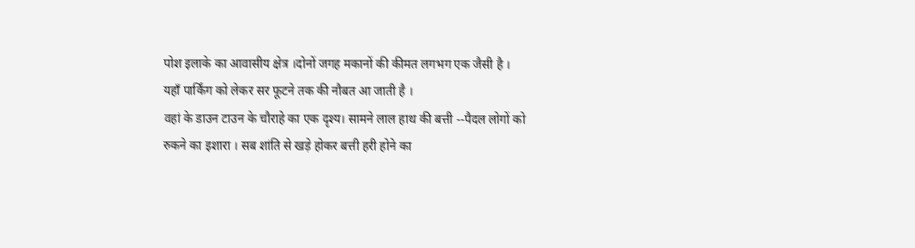पोश इलाके का आवासीय क्षेत्र ।दोनों जगह मकानों की कीमत लगभग एक जैसी है ।
यहाँ पार्किंग को लेकर सर फूटने तक की नौबत आ जाती है ।
वहां के डाउन टाउन के चौराहे का एक दृश्य। सामने लाल हाथ की बत्ती --पैदल लोगों को रुकने का इशारा । सब शांति से खड़े होकर बत्ती हरी होने का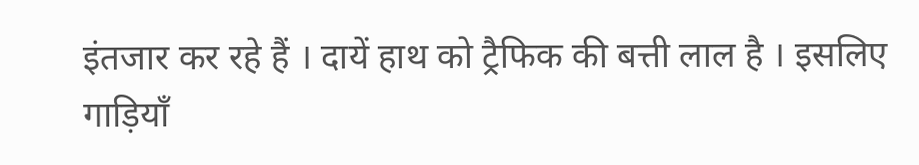इंतजार कर रहे हैं । दायें हाथ को ट्रैफिक की बत्ती लाल है । इसलिए गाड़ियाँ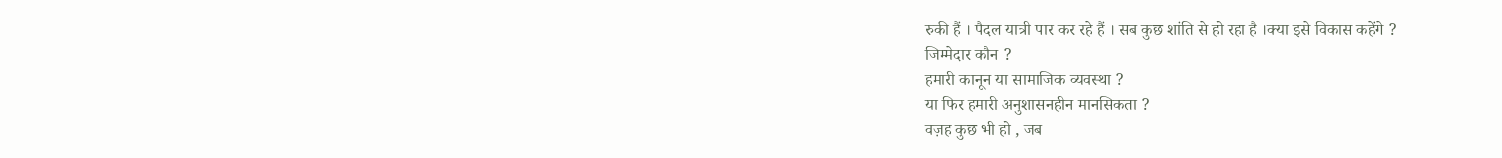रुकी हैं । पैदल यात्री पार कर रहे हैं । सब कुछ शांति से हो रहा है ।क्या इसे विकास कहेंगे ?
जिम्मेदार कौन ?
हमारी कानून या सामाजिक व्यवस्था ?
या फिर हमारी अनुशासनहीन मानसिकता ?
वज़ह कुछ भी हो , जब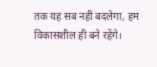तक यह सब नहीं बदलेगा, हम विकासशील ही बने रहेंगे।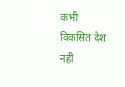कभी विकसित देश नहीं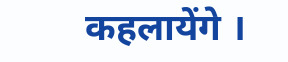कहलायेंगे ।